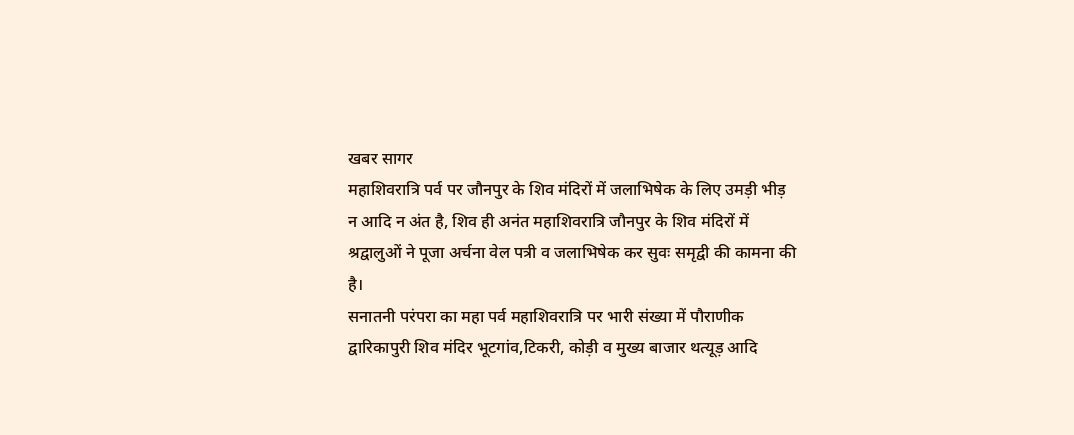खबर सागर
महाशिवरात्रि पर्व पर जौनपुर के शिव मंदिरों में जलाभिषेक के लिए उमड़ी भीड़
न आदि न अंत है, शिव ही अनंत महाशिवरात्रि जौनपुर के शिव मंदिरों में श्रद्वालुओं ने पूजा अर्चना वेल पत्री व जलाभिषेक कर सुवः समृद्वी की कामना की है।
सनातनी परंपरा का महा पर्व महाशिवरात्रि पर भारी संख्या में पौराणीक द्वारिकापुरी शिव मंदिर भूटगांव,टिकरी, कोड़ी व मुख्य बाजार थत्यूड़ आदि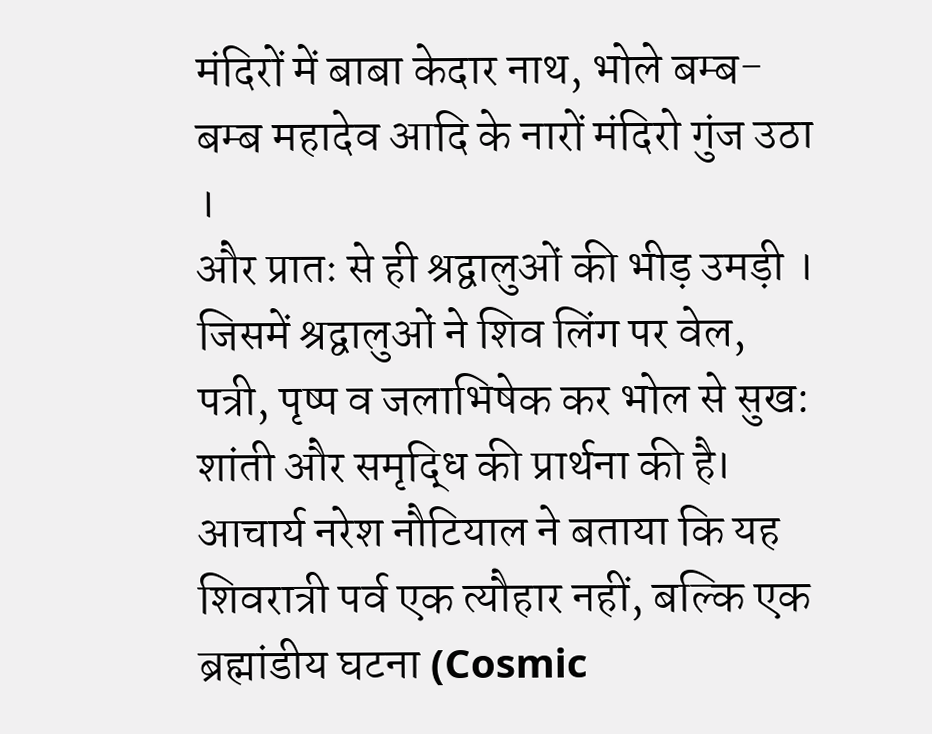मंदिरों में बाबा केदार नाथ, भोले बम्ब- बम्ब महादेव आदि के नारों मंदिरो गुंज उठा ।
और प्रातः से ही श्रद्वालुओं की भीड़ उमड़ी । जिसमें श्रद्वालुओं ने शिव लिंग पर वेल, पत्री, पृष्प व जलाभिषेक कर भोल से सुख: शांती और समृद्धि की प्रार्थना की है।
आचार्य नरेश नौटियाल ने बताया कि यह शिवरात्री पर्व एक त्यौहार नहीं, बल्कि एक ब्रह्मांडीय घटना (Cosmic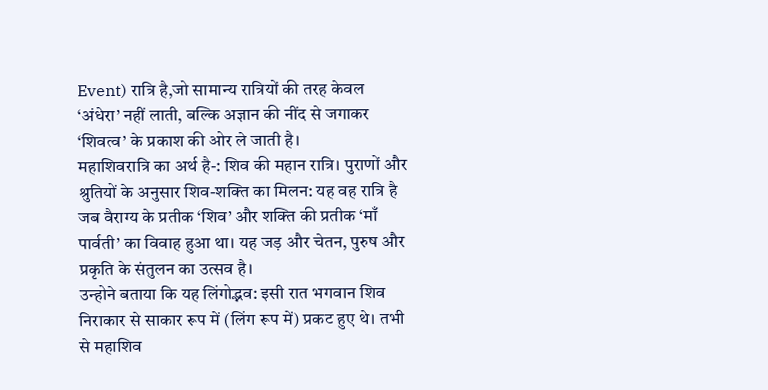Event) रात्रि है,जो सामान्य रात्रियों की तरह केवल ‘अंधेरा’ नहीं लाती, बल्कि अज्ञान की नींद से जगाकर ‘शिवत्व’ के प्रकाश की ओर ले जाती है।
महाशिवरात्रि का अर्थ है-: शिव की महान रात्रि। पुराणों और श्रुतियों के अनुसार शिव-शक्ति का मिलन: यह वह रात्रि है जब वैराग्य के प्रतीक ‘शिव’ और शक्ति की प्रतीक ‘माँ पार्वती’ का विवाह हुआ था। यह जड़ और चेतन, पुरुष और प्रकृति के संतुलन का उत्सव है।
उन्होने बताया कि यह लिंगोद्भव: इसी रात भगवान शिव निराकार से साकार रूप में (लिंग रूप में) प्रकट हुए थे। तभी से महाशिव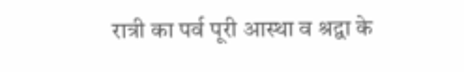रात्री का पर्व पूरी आस्था व श्रद्वा के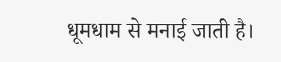धूमधाम से मनाई जाती है।